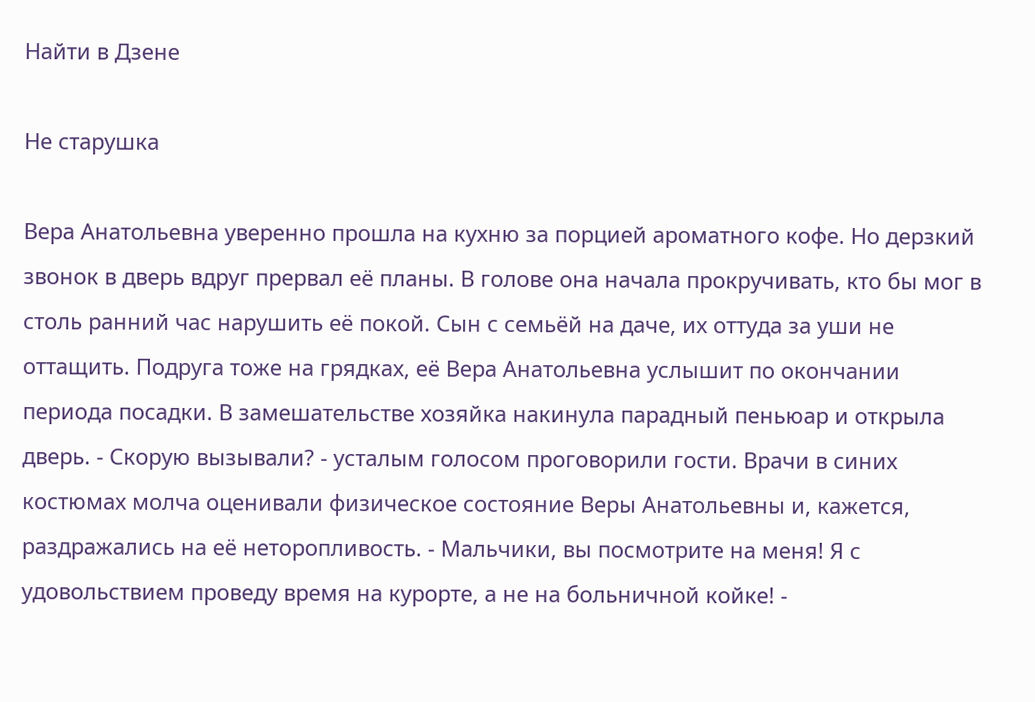Найти в Дзене

Не старушка

Вера Анатольевна уверенно прошла на кухню за порцией ароматного кофе. Но дерзкий звонок в дверь вдруг прервал её планы. В голове она начала прокручивать, кто бы мог в столь ранний час нарушить её покой. Сын с семьёй на даче, их оттуда за уши не оттащить. Подруга тоже на грядках, её Вера Анатольевна услышит по окончании периода посадки. В замешательстве хозяйка накинула парадный пеньюар и открыла дверь. - Скорую вызывали? - усталым голосом проговорили гости. Врачи в синих костюмах молча оценивали физическое состояние Веры Анатольевны и, кажется, раздражались на её неторопливость. - Мальчики, вы посмотрите на меня! Я с удовольствием проведу время на курорте, а не на больничной койке! -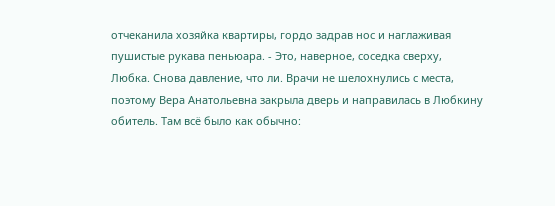отчеканила хозяйка квартиры, гордо задрав нос и наглаживая пушистые рукава пеньюара. - Это, наверное, соседка сверху, Любка. Снова давление, что ли. Врачи не шелохнулись с места, поэтому Вера Анатольевна закрыла дверь и направилась в Любкину обитель. Там всё было как обычно: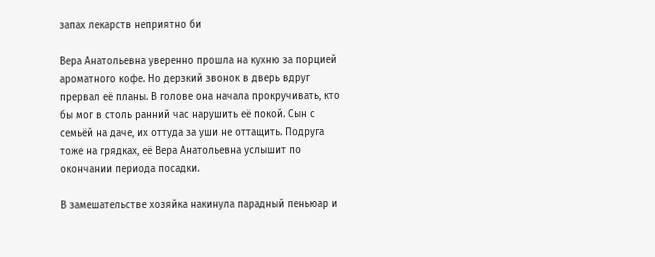запах лекарств неприятно би

Вера Анатольевна уверенно прошла на кухню за порцией ароматного кофе. Но дерзкий звонок в дверь вдруг прервал её планы. В голове она начала прокручивать, кто бы мог в столь ранний час нарушить её покой. Сын с семьёй на даче, их оттуда за уши не оттащить. Подруга тоже на грядках, её Вера Анатольевна услышит по окончании периода посадки.

В замешательстве хозяйка накинула парадный пеньюар и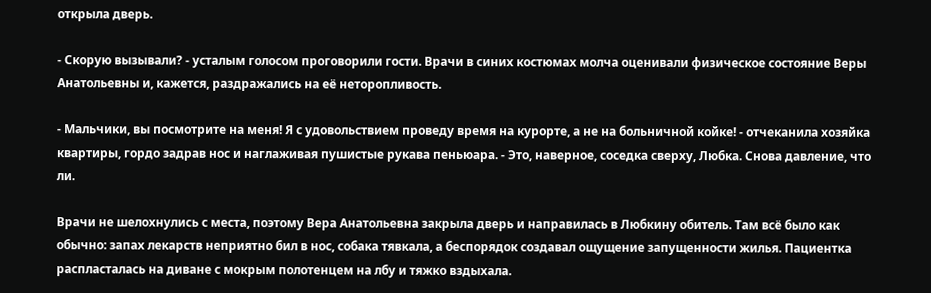открыла дверь.

- Скорую вызывали? - усталым голосом проговорили гости. Врачи в синих костюмах молча оценивали физическое состояние Веры Анатольевны и, кажется, раздражались на её неторопливость.

- Мальчики, вы посмотрите на меня! Я с удовольствием проведу время на курорте, а не на больничной койке! - отчеканила хозяйка квартиры, гордо задрав нос и наглаживая пушистые рукава пеньюара. - Это, наверное, соседка сверху, Любка. Снова давление, что ли.

Врачи не шелохнулись с места, поэтому Вера Анатольевна закрыла дверь и направилась в Любкину обитель. Там всё было как обычно: запах лекарств неприятно бил в нос, собака тявкала, а беспорядок создавал ощущение запущенности жилья. Пациентка распласталась на диване с мокрым полотенцем на лбу и тяжко вздыхала.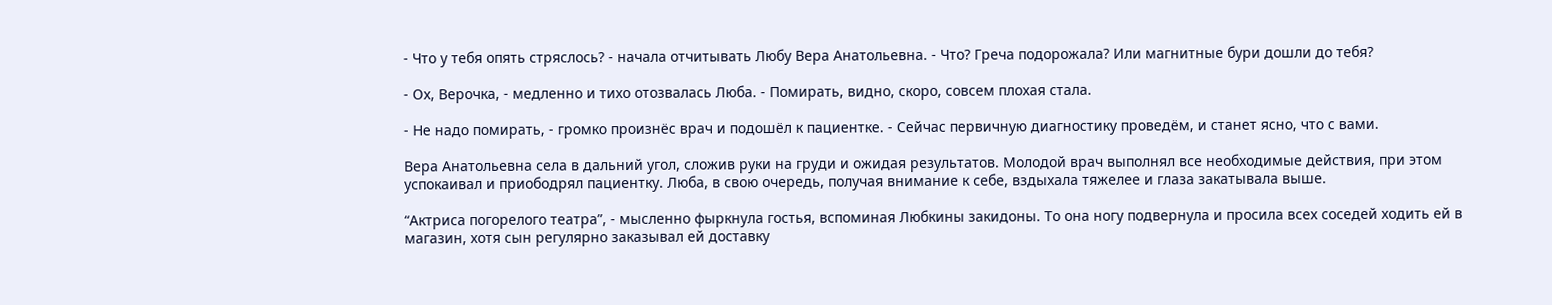- Что у тебя опять стряслось? - начала отчитывать Любу Вера Анатольевна. - Что? Греча подорожала? Или магнитные бури дошли до тебя?

- Ох, Верочка, - медленно и тихо отозвалась Люба. - Помирать, видно, скоро, совсем плохая стала.

- Не надо помирать, - громко произнёс врач и подошёл к пациентке. - Сейчас первичную диагностику проведём, и станет ясно, что с вами.

Вера Анатольевна села в дальний угол, сложив руки на груди и ожидая результатов. Молодой врач выполнял все необходимые действия, при этом успокаивал и приободрял пациентку. Люба, в свою очередь, получая внимание к себе, вздыхала тяжелее и глаза закатывала выше.

“Актриса погорелого театра”, - мысленно фыркнула гостья, вспоминая Любкины закидоны. То она ногу подвернула и просила всех соседей ходить ей в магазин, хотя сын регулярно заказывал ей доставку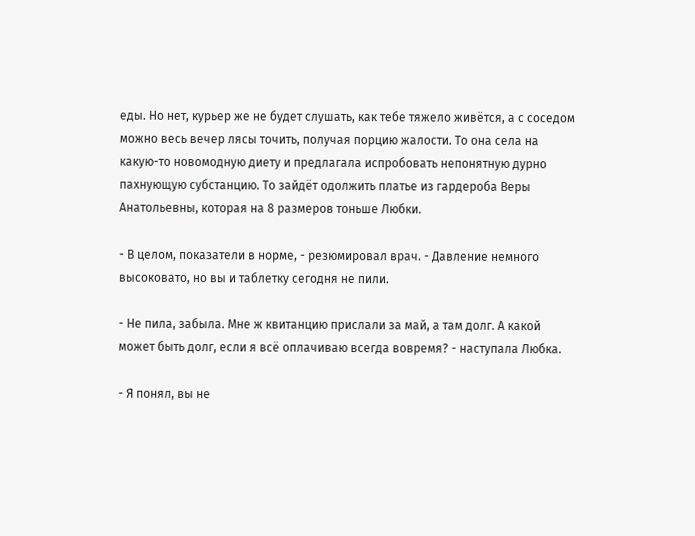еды. Но нет, курьер же не будет слушать, как тебе тяжело живётся, а с соседом можно весь вечер лясы точить, получая порцию жалости. То она села на какую-то новомодную диету и предлагала испробовать непонятную дурно пахнующую субстанцию. То зайдёт одолжить платье из гардероба Веры Анатольевны, которая на 8 размеров тоньше Любки.

- В целом, показатели в норме, - резюмировал врач. - Давление немного высоковато, но вы и таблетку сегодня не пили.

- Не пила, забыла. Мне ж квитанцию прислали за май, а там долг. А какой может быть долг, если я всё оплачиваю всегда вовремя? - наступала Любка.

- Я понял, вы не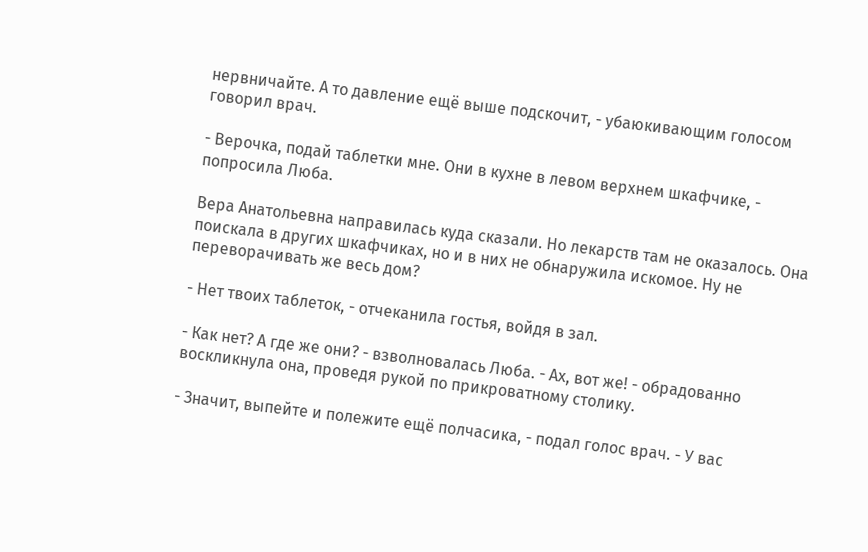нервничайте. А то давление ещё выше подскочит, - убаюкивающим голосом говорил врач.

- Верочка, подай таблетки мне. Они в кухне в левом верхнем шкафчике, - попросила Люба.

Вера Анатольевна направилась куда сказали. Но лекарств там не оказалось. Она поискала в других шкафчиках, но и в них не обнаружила искомое. Ну не переворачивать же весь дом?

- Нет твоих таблеток, - отчеканила гостья, войдя в зал.

- Как нет? А где же они? - взволновалась Люба. - Ах, вот же! - обрадованно воскликнула она, проведя рукой по прикроватному столику.

- Значит, выпейте и полежите ещё полчасика, - подал голос врач. - У вас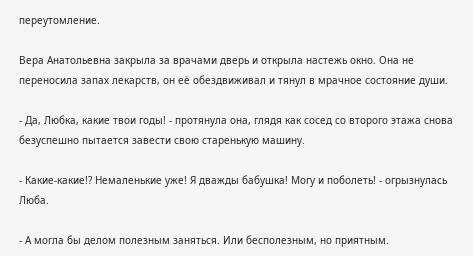переутомление.

Вера Анатольевна закрыла за врачами дверь и открыла настежь окно. Она не переносила запах лекарств, он её обездвиживал и тянул в мрачное состояние души.

- Да, Любка, какие твои годы! - протянула она, глядя как сосед со второго этажа снова безуспешно пытается завести свою старенькую машину.

- Какие-какие!? Немаленькие уже! Я дважды бабушка! Могу и поболеть! - огрызнулась Люба.

- А могла бы делом полезным заняться. Или бесполезным, но приятным.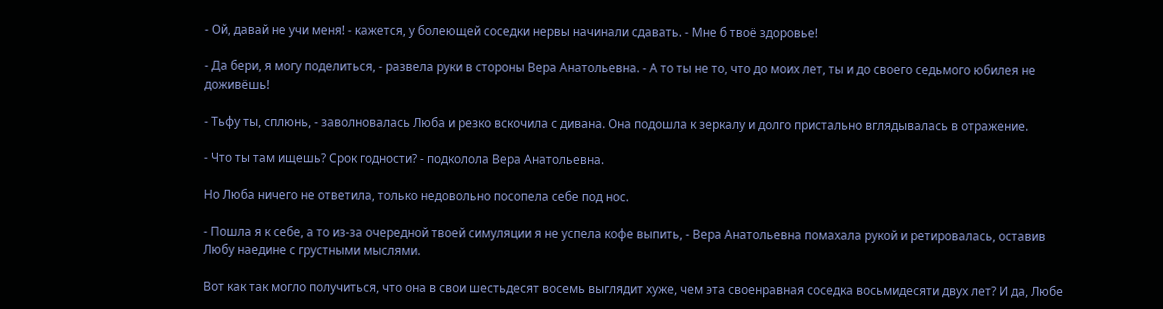- Ой, давай не учи меня! - кажется, у болеющей соседки нервы начинали сдавать. - Мне б твоё здоровье!

- Да бери, я могу поделиться, - развела руки в стороны Вера Анатольевна. - А то ты не то, что до моих лет, ты и до своего седьмого юбилея не доживёшь!

- Тьфу ты, сплюнь, - заволновалась Люба и резко вскочила с дивана. Она подошла к зеркалу и долго пристально вглядывалась в отражение.

- Что ты там ищешь? Срок годности? - подколола Вера Анатольевна.

Но Люба ничего не ответила, только недовольно посопела себе под нос.

- Пошла я к себе, а то из-за очередной твоей симуляции я не успела кофе выпить, - Вера Анатольевна помахала рукой и ретировалась, оставив Любу наедине с грустными мыслями.

Вот как так могло получиться, что она в свои шестьдесят восемь выглядит хуже, чем эта своенравная соседка восьмидесяти двух лет? И да, Любе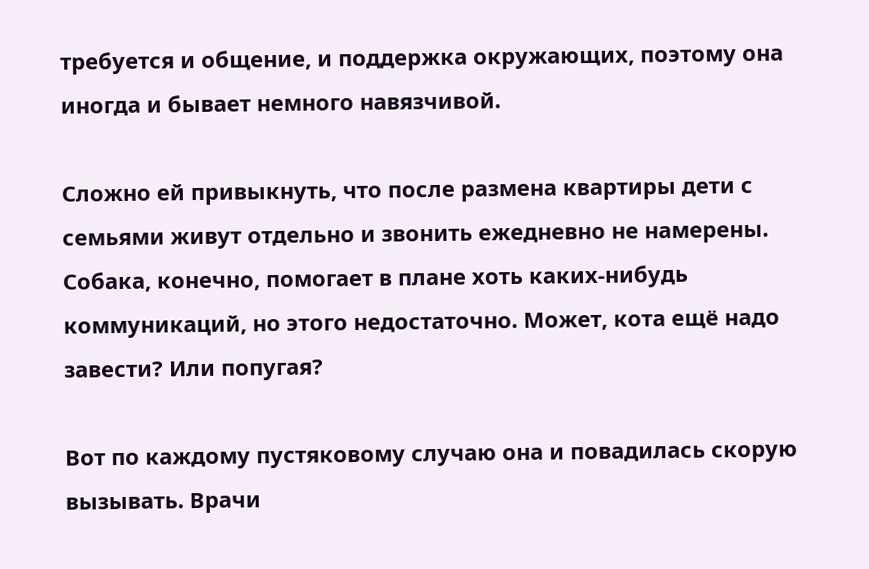требуется и общение, и поддержка окружающих, поэтому она иногда и бывает немного навязчивой.

Сложно ей привыкнуть, что после размена квартиры дети с семьями живут отдельно и звонить ежедневно не намерены. Собака, конечно, помогает в плане хоть каких-нибудь коммуникаций, но этого недостаточно. Может, кота ещё надо завести? Или попугая?

Вот по каждому пустяковому случаю она и повадилась скорую вызывать. Врачи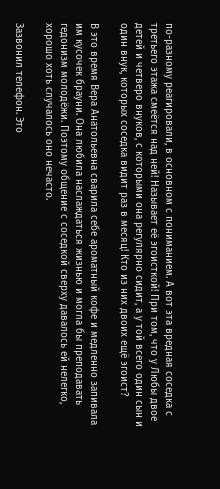по-разному реагировали, в основном с пониманием. А вот эта вредная соседка с третьего этажа смеётся над ней! Называет её эгоисткой! При том, что у Любы двое детей и четверо внуков, с которыми она регулярно сидит, а у той всего один сын и один внук, которых соседка видит раз в месяц! Кто из них двоих ещё эгоист?

В это время Вера Анатольевна сварила себе ароматный кофе и медленно запивала им кусочек брауни. Она любила наслаждаться жизнью и могла бы преподавать гедонизм молодёжи. Поэтому общение с соседкой сверху давалось ей нелегко, хорошо хоть случалось оно нечасто.

Зазвонил телефон. Это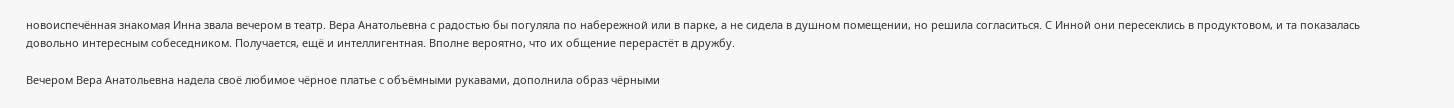новоиспечённая знакомая Инна звала вечером в театр. Вера Анатольевна с радостью бы погуляла по набережной или в парке, а не сидела в душном помещении, но решила согласиться. С Инной они пересеклись в продуктовом, и та показалась довольно интересным собеседником. Получается, ещё и интеллигентная. Вполне вероятно, что их общение перерастёт в дружбу.

Вечером Вера Анатольевна надела своё любимое чёрное платье с объёмными рукавами, дополнила образ чёрными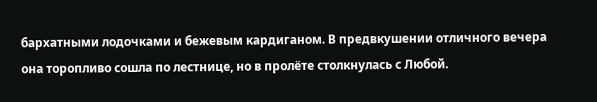бархатными лодочками и бежевым кардиганом. В предвкушении отличного вечера она торопливо сошла по лестнице, но в пролёте столкнулась с Любой.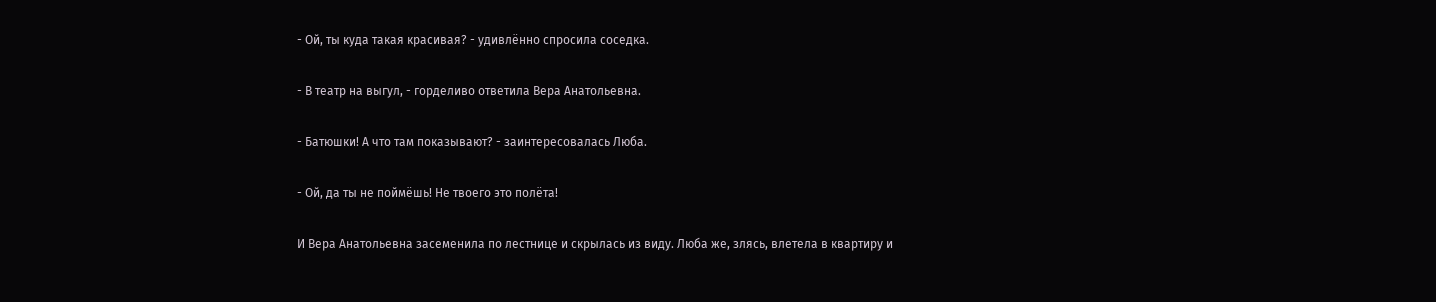- Ой, ты куда такая красивая? - удивлённо спросила соседка.

- В театр на выгул, - горделиво ответила Вера Анатольевна.

- Батюшки! А что там показывают? - заинтересовалась Люба.

- Ой, да ты не поймёшь! Не твоего это полёта!

И Вера Анатольевна засеменила по лестнице и скрылась из виду. Люба же, злясь, влетела в квартиру и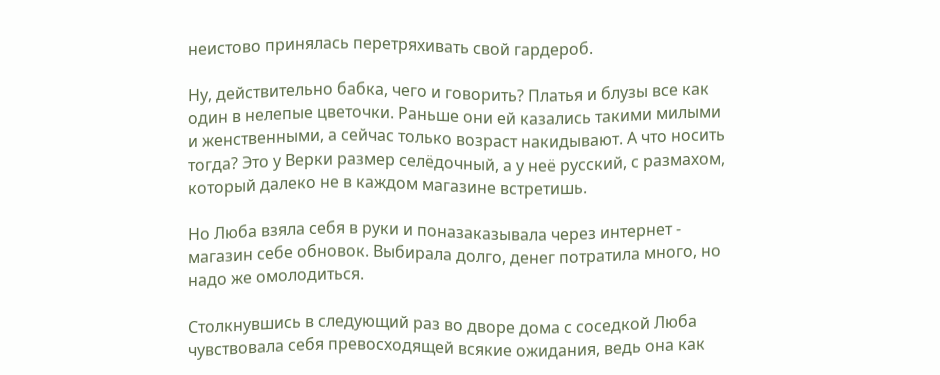неистово принялась перетряхивать свой гардероб.

Ну, действительно бабка, чего и говорить? Платья и блузы все как один в нелепые цветочки. Раньше они ей казались такими милыми и женственными, а сейчас только возраст накидывают. А что носить тогда? Это у Верки размер селёдочный, а у неё русский, с размахом, который далеко не в каждом магазине встретишь.

Но Люба взяла себя в руки и поназаказывала через интернет - магазин себе обновок. Выбирала долго, денег потратила много, но надо же омолодиться.

Столкнувшись в следующий раз во дворе дома с соседкой Люба чувствовала себя превосходящей всякие ожидания, ведь она как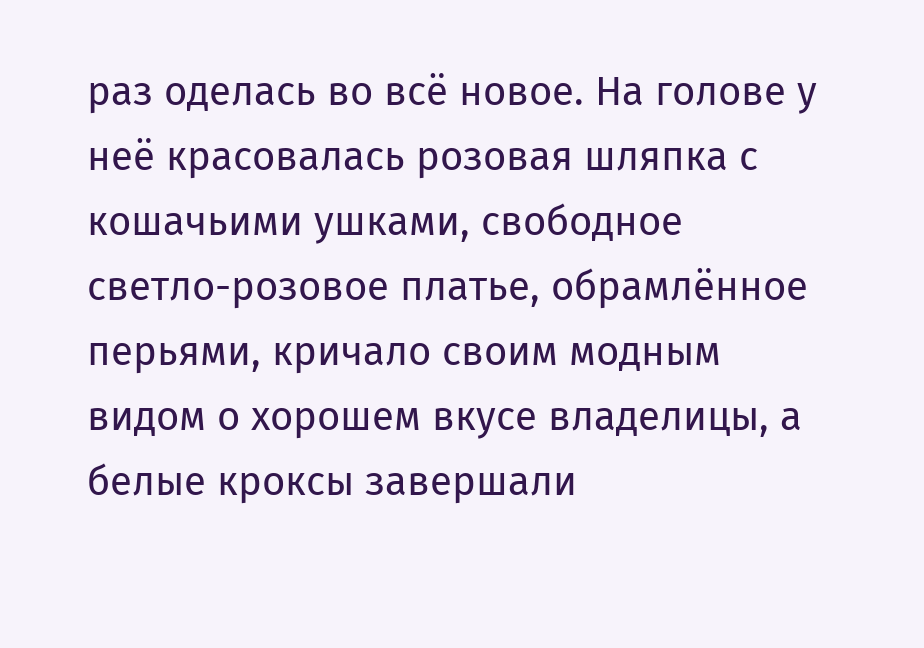раз оделась во всё новое. На голове у неё красовалась розовая шляпка с кошачьими ушками, свободное светло-розовое платье, обрамлённое перьями, кричало своим модным видом о хорошем вкусе владелицы, а белые кроксы завершали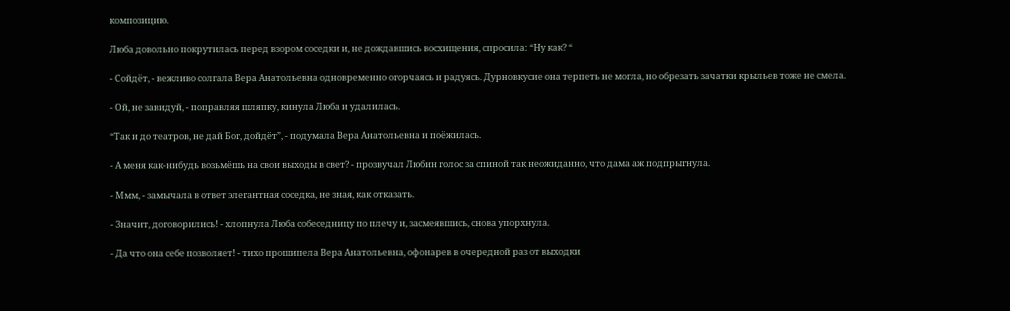композицию.

Люба довольно покрутилась перед взором соседки и, не дождавшись восхищения, спросила: “Ну как? “

- Сойдёт, - вежливо солгала Вера Анатольевна одновременно огорчаясь и радуясь. Дурновкусие она терпеть не могла, но обрезать зачатки крыльев тоже не смела.

- Ой, не завидуй, - поправляя шляпку, кинула Люба и удалилась.

“Так и до театров, не дай Бог, дойдёт”, - подумала Вера Анатольевна и поёжилась.

- А меня как-нибудь возьмёшь на свои выходы в свет? - прозвучал Любин голос за спиной так неожиданно, что дама аж подпрыгнула.

- Ммм, - замычала в ответ элегантная соседка, не зная, как отказать.

- Значит, договорились! - хлопнула Люба собеседницу по плечу и, засмеявшись, снова упорхнула.

- Да что она себе позволяет! - тихо прошипела Вера Анатольевна, офонарев в очередной раз от выходки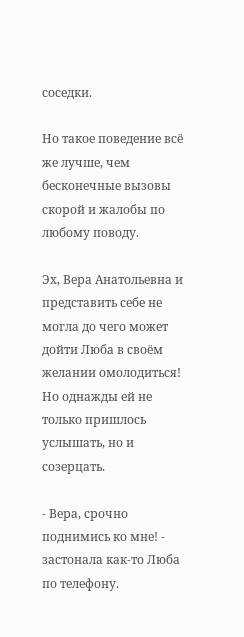соседки.

Но такое поведение всё же лучше, чем бесконечные вызовы скорой и жалобы по любому поводу.

Эх, Вера Анатольевна и представить себе не могла до чего может дойти Люба в своём желании омолодиться! Но однажды ей не только пришлось услышать, но и созерцать.

- Вера, срочно поднимись ко мне! - застонала как-то Люба по телефону.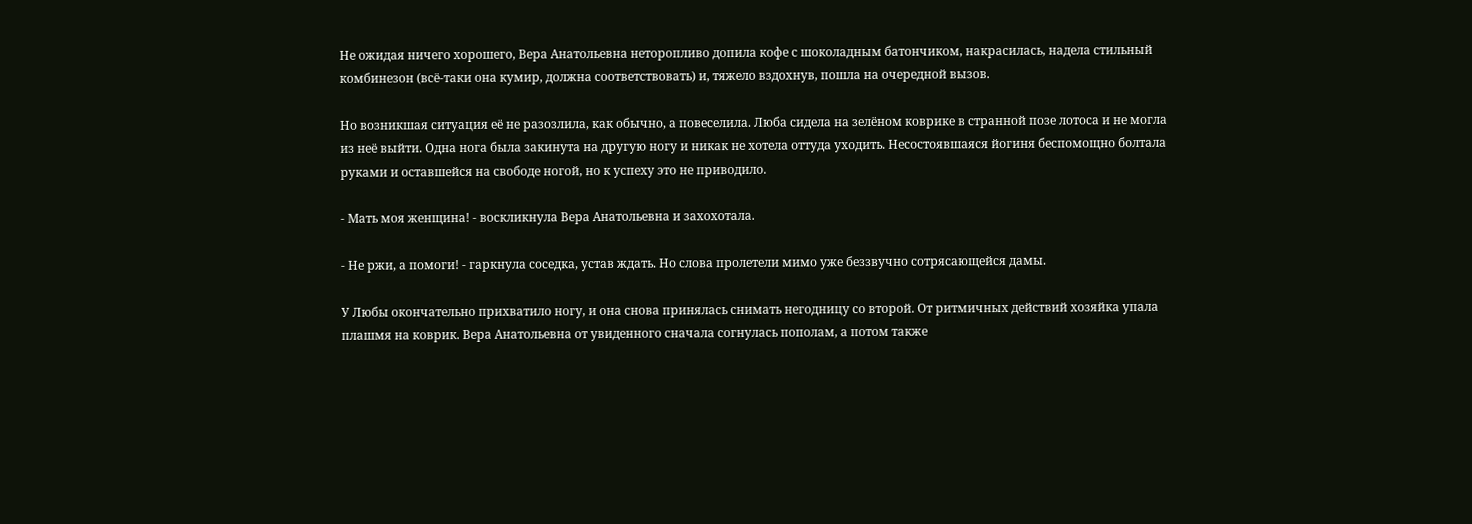Не ожидая ничего хорошего, Вера Анатольевна неторопливо допила кофе с шоколадным батончиком, накрасилась, надела стильный комбинезон (всё-таки она кумир, должна соответствовать) и, тяжело вздохнув, пошла на очередной вызов.

Но возникшая ситуация её не разозлила, как обычно, а повеселила. Люба сидела на зелёном коврике в странной позе лотоса и не могла из неё выйти. Одна нога была закинута на другую ногу и никак не хотела оттуда уходить. Несостоявшаяся йогиня беспомощно болтала руками и оставшейся на свободе ногой, но к успеху это не приводило.

- Мать моя женщина! - воскликнула Вера Анатольевна и захохотала.

- Не ржи, а помоги! - гаркнула соседка, устав ждать. Но слова пролетели мимо уже беззвучно сотрясающейся дамы.

У Любы окончательно прихватило ногу, и она снова принялась снимать негодницу со второй. От ритмичных действий хозяйка упала плашмя на коврик. Вера Анатольевна от увиденного сначала согнулась пополам, а потом также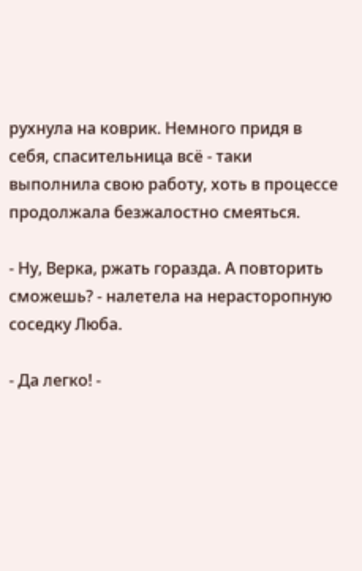рухнула на коврик. Немного придя в себя, спасительница всё - таки выполнила свою работу, хоть в процессе продолжала безжалостно смеяться.

- Ну, Верка, ржать горазда. А повторить сможешь? - налетела на нерасторопную соседку Люба.

- Да легко! -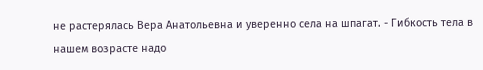не растерялась Вера Анатольевна и уверенно села на шпагат. - Гибкость тела в нашем возрасте надо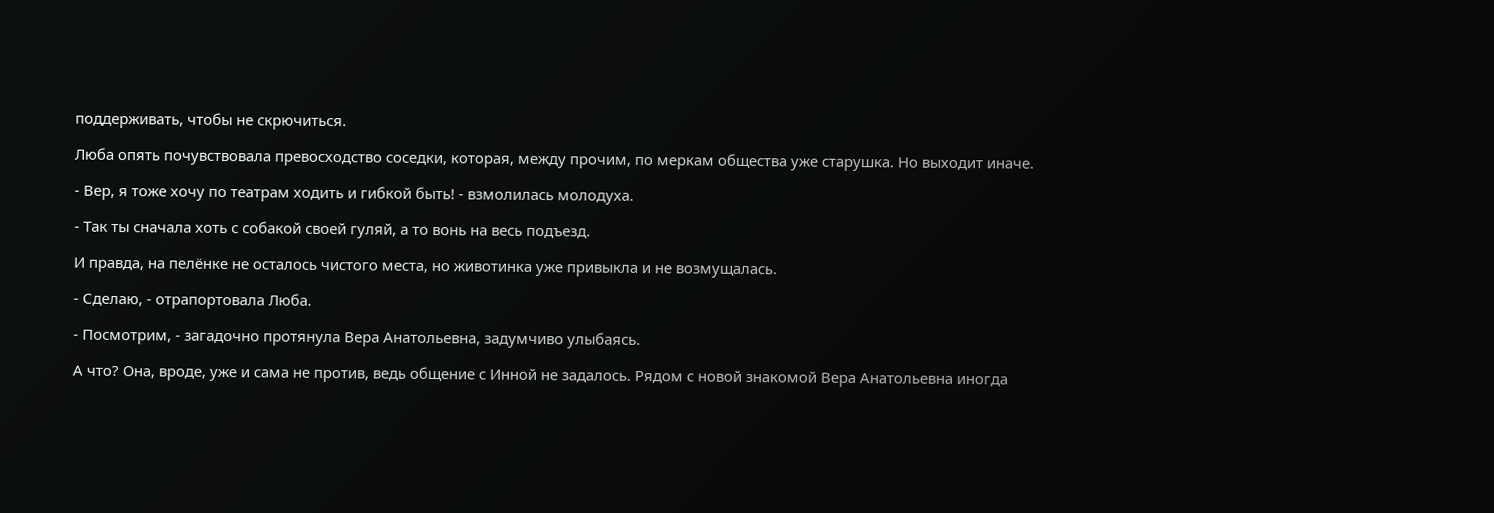поддерживать, чтобы не скрючиться.

Люба опять почувствовала превосходство соседки, которая, между прочим, по меркам общества уже старушка. Но выходит иначе.

- Вер, я тоже хочу по театрам ходить и гибкой быть! - взмолилась молодуха.

- Так ты сначала хоть с собакой своей гуляй, а то вонь на весь подъезд.

И правда, на пелёнке не осталось чистого места, но животинка уже привыкла и не возмущалась.

- Сделаю, - отрапортовала Люба.

- Посмотрим, - загадочно протянула Вера Анатольевна, задумчиво улыбаясь.

А что? Она, вроде, уже и сама не против, ведь общение с Инной не задалось. Рядом с новой знакомой Вера Анатольевна иногда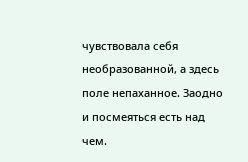чувствовала себя необразованной, а здесь поле непаханное. Заодно и посмеяться есть над чем.